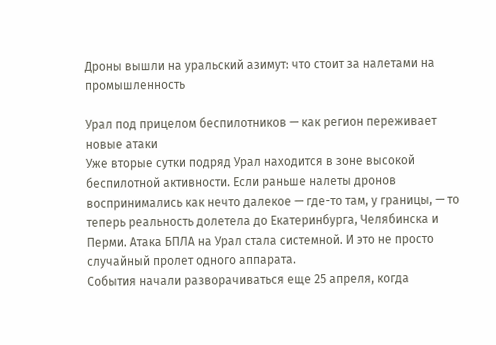Дроны вышли на уральский азимут: что стоит за налетами на промышленность

Урал под прицелом беспилотников — как регион переживает новые атаки
Уже вторые сутки подряд Урал находится в зоне высокой беспилотной активности. Если раньше налеты дронов воспринимались как нечто далекое — где-то там, у границы, — то теперь реальность долетела до Екатеринбурга, Челябинска и Перми. Атака БПЛА на Урал стала системной. И это не просто случайный пролет одного аппарата.
События начали разворачиваться еще 25 апреля, когда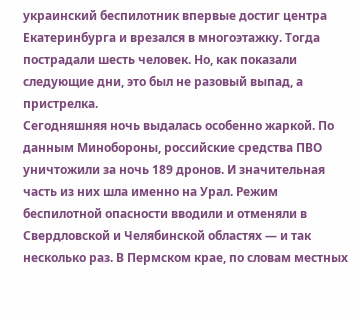украинский беспилотник впервые достиг центра Екатеринбурга и врезался в многоэтажку. Тогда пострадали шесть человек. Но, как показали следующие дни, это был не разовый выпад, а пристрелка.
Сегодняшняя ночь выдалась особенно жаркой. По данным Минобороны, российские средства ПВО уничтожили за ночь 189 дронов. И значительная часть из них шла именно на Урал. Режим беспилотной опасности вводили и отменяли в Свердловской и Челябинской областях — и так несколько раз. В Пермском крае, по словам местных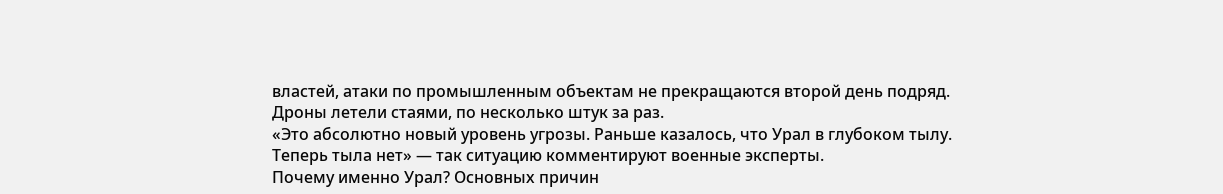властей, атаки по промышленным объектам не прекращаются второй день подряд. Дроны летели стаями, по несколько штук за раз.
«Это абсолютно новый уровень угрозы. Раньше казалось, что Урал в глубоком тылу. Теперь тыла нет» — так ситуацию комментируют военные эксперты.
Почему именно Урал? Основных причин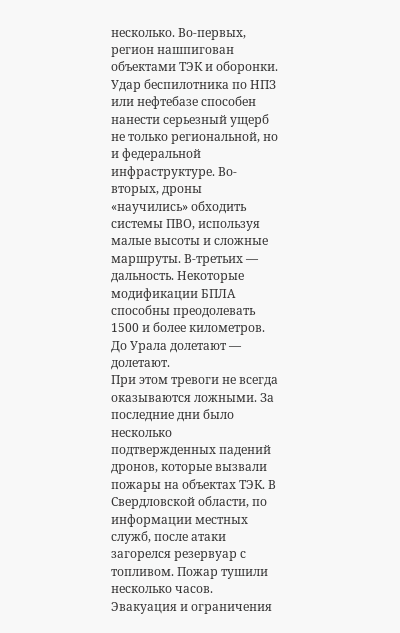несколько. Во-первых, регион нашпигован объектами ТЭК и оборонки. Удар беспилотника по НПЗ или нефтебазе способен нанести серьезный ущерб не только региональной, но и федеральной инфраструктуре. Во-вторых, дроны «научились» обходить системы ПВО, используя малые высоты и сложные маршруты. В-третьих — дальность. Некоторые модификации БПЛА способны преодолевать 1500 и более километров. До Урала долетают — долетают.
При этом тревоги не всегда оказываются ложными. За последние дни было несколько подтвержденных падений дронов, которые вызвали пожары на объектах ТЭК. В Свердловской области, по информации местных служб, после атаки загорелся резервуар с топливом. Пожар тушили несколько часов. Эвакуация и ограничения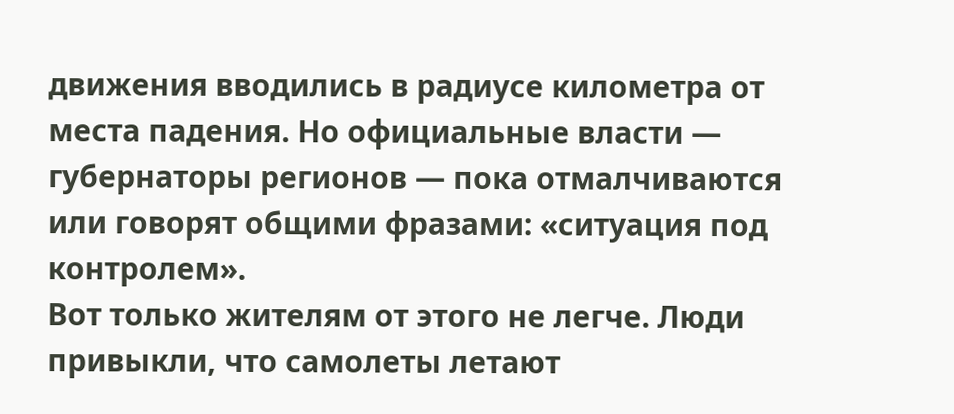движения вводились в радиусе километра от места падения. Но официальные власти — губернаторы регионов — пока отмалчиваются или говорят общими фразами: «ситуация под контролем».
Вот только жителям от этого не легче. Люди привыкли, что самолеты летают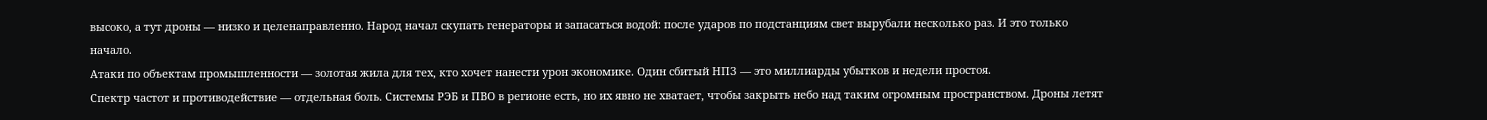высоко, а тут дроны — низко и целенаправленно. Народ начал скупать генераторы и запасаться водой: после ударов по подстанциям свет вырубали несколько раз. И это только начало.
Атаки по объектам промышленности — золотая жила для тех, кто хочет нанести урон экономике. Один сбитый НПЗ — это миллиарды убытков и недели простоя.
Спектр частот и противодействие — отдельная боль. Системы РЭБ и ПВО в регионе есть, но их явно не хватает, чтобы закрыть небо над таким огромным пространством. Дроны летят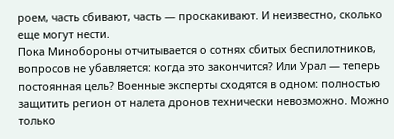роем, часть сбивают, часть — проскакивают. И неизвестно, сколько еще могут нести.
Пока Минобороны отчитывается о сотнях сбитых беспилотников, вопросов не убавляется: когда это закончится? Или Урал — теперь постоянная цель? Военные эксперты сходятся в одном: полностью защитить регион от налета дронов технически невозможно. Можно только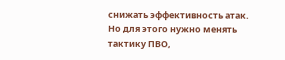снижать эффективность атак. Но для этого нужно менять тактику ПВО,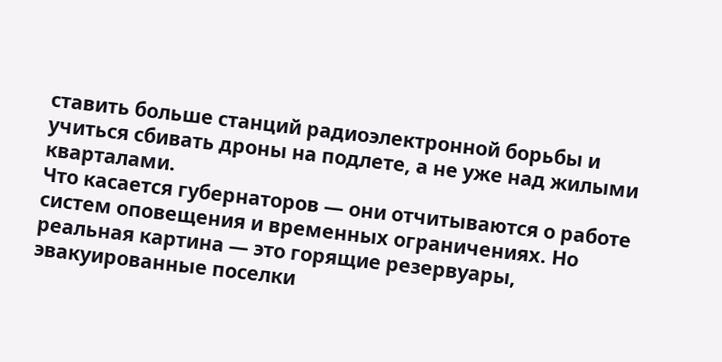ставить больше станций радиоэлектронной борьбы и учиться сбивать дроны на подлете, а не уже над жилыми кварталами.
Что касается губернаторов — они отчитываются о работе систем оповещения и временных ограничениях. Но реальная картина — это горящие резервуары, эвакуированные поселки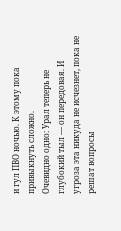и гул ПВО ночью. К этому пока привыкнуть сложно.
Очевидно одно: Урал теперь не глубокий тыл — он передовая. И угроза эта никуда не исчезнет, пока не решат вопросы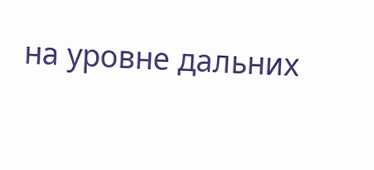на уровне дальних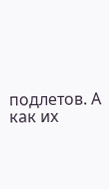подлетов. А как их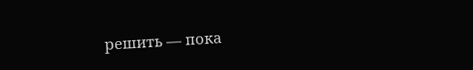решить — пока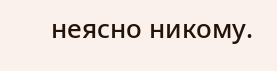неясно никому.